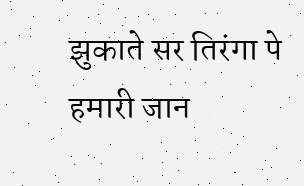झुकाते सर तिरंगा पे हमारी जान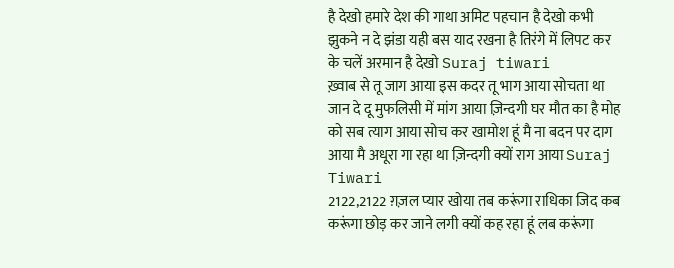है देखो हमारे देश की गाथा अमिट पहचान है देखो कभी झुकने न दे झंडा यही बस याद रखना है तिरंगे में लिपट कर के चलें अरमान है देखो Suraj tiwari
ख़्वाब से तू जाग आया इस कदर तू भाग आया सोचता था जान दे दू मुफलिसी में मांग आया ज़िन्दगी घर मौत का है मोह को सब त्याग आया सोच कर खामोश हूं मै ना बदन पर दाग आया मै अधूरा गा रहा था ज़िन्दगी क्यों राग आया Suraj Tiwari
2122,2122 ग़ज़ल प्यार खोया तब करूंगा राधिका जिद कब करूंगा छोड़ कर जाने लगी क्यों कह रहा हूं लब करूंगा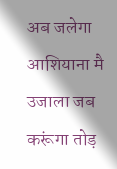अब जलेगा आशियाना मै उजाला जब करूंगा तोड़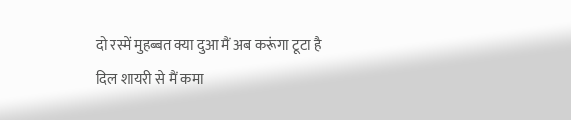दो रस्में मुहब्बत क्या दुआ मैं अब करूंगा टूटा है दिल शायरी से मैं कमा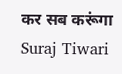कर सब करूंगा Suraj Tiwari